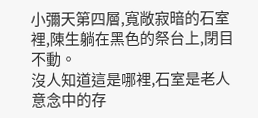小彌天第四層,寬敞寂暗的石室裡,陳生躺在黑色的祭台上,閉目不動。
沒人知道這是哪裡,石室是老人意念中的存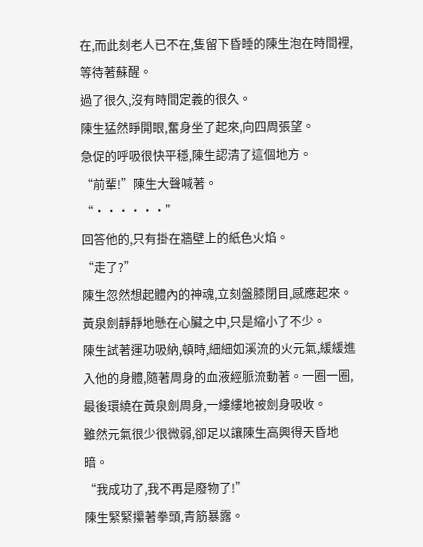在,而此刻老人已不在,隻留下昏睡的陳生泡在時間裡,等待著蘇醒。
過了很久,沒有時間定義的很久。
陳生猛然睜開眼,奮身坐了起來,向四周張望。
急促的呼吸很快平穩,陳生認清了這個地方。
“前輩!”陳生大聲喊著。
“······”
回答他的,只有掛在牆壁上的紙色火焰。
“走了?”
陳生忽然想起體內的神魂,立刻盤膝閉目,感應起來。
黃泉劍靜靜地懸在心臟之中,只是縮小了不少。
陳生試著運功吸納,頓時,細細如溪流的火元氣,緩緩進入他的身體,隨著周身的血液經脈流動著。一圈一圈,最後環繞在黃泉劍周身,一縷縷地被劍身吸收。
雖然元氣很少很微弱,卻足以讓陳生高興得天昏地暗。
“我成功了,我不再是廢物了!”
陳生緊緊攥著拳頭,青筋暴露。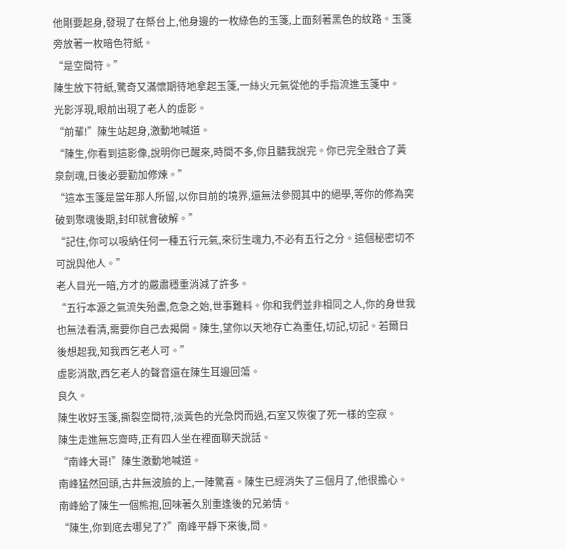他剛要起身,發現了在祭台上,他身邊的一枚綠色的玉箋,上面刻著黑色的紋路。玉箋旁放著一枚暗色符紙。
“是空間符。”
陳生放下符紙,驚奇又滿懷期待地拿起玉箋,一絲火元氣從他的手指流進玉箋中。
光影浮現,眼前出現了老人的虛影。
“前輩!”陳生站起身,激動地喊道。
“陳生,你看到這影像,說明你已醒來,時間不多,你且聽我說完。你已完全融合了黃泉劍魂,日後必要勤加修煉。”
“這本玉箋是當年那人所留,以你目前的境界,還無法參閱其中的絕學,等你的修為突破到聚魂後期,封印就會破解。”
“記住,你可以吸納任何一種五行元氣,來衍生魂力,不必有五行之分。這個秘密切不可說與他人。”
老人目光一暗,方才的嚴肅穩重消減了許多。
“五行本源之氣流失殆盡,危急之始,世事難料。你和我們並非相同之人,你的身世我也無法看清,需要你自己去揭開。陳生,望你以天地存亡為重任,切記,切記。若爾日後想起我,知我西乞老人可。”
虛影消散,西乞老人的聲音還在陳生耳邊回蕩。
良久。
陳生收好玉箋,撕裂空間符,淡黃色的光急閃而過,石室又恢復了死一樣的空寂。
陳生走進無忘齋時,正有四人坐在裡面聊天說話。
“南峰大哥!”陳生激動地喊道。
南峰猛然回頭,古井無波臉的上,一陣驚喜。陳生已經消失了三個月了,他很擔心。
南峰給了陳生一個熊抱,回味著久別重逢後的兄弟情。
“陳生,你到底去哪兒了?”南峰平靜下來後,問。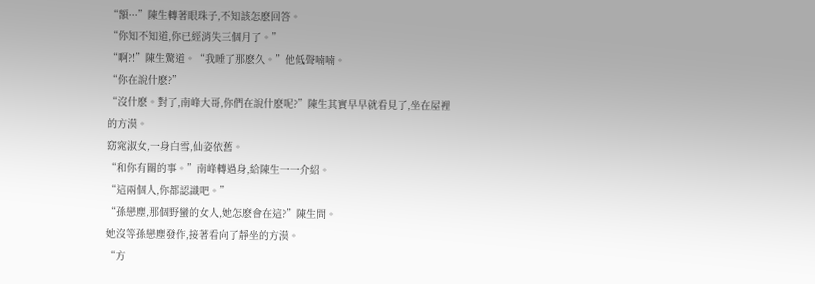“額···”陳生轉著眼珠子,不知該怎麽回答。
“你知不知道,你已經消失三個月了。”
“啊?!”陳生驚道。“我睡了那麽久。”他低聲喃喃。
“你在說什麽?”
“沒什麽。對了,南峰大哥,你們在說什麽呢?”陳生其實早早就看見了,坐在屋裡的方漠。
窈窕淑女,一身白雪,仙姿依舊。
“和你有關的事。”南峰轉過身,給陳生一一介紹。
“這兩個人,你都認識吧。”
“孫戀塵,那個野蠻的女人,她怎麽會在這?”陳生問。
她沒等孫戀塵發作,接著看向了靜坐的方漠。
“方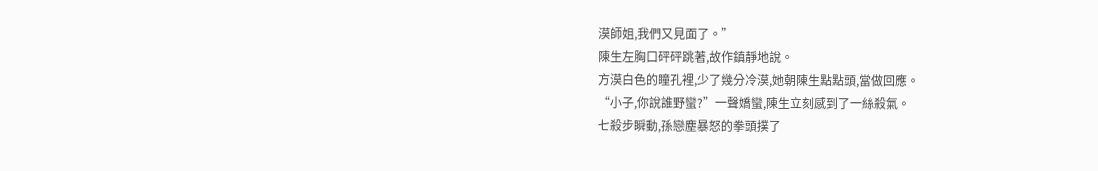漠師姐,我們又見面了。”
陳生左胸口砰砰跳著,故作鎮靜地說。
方漠白色的瞳孔裡,少了幾分冷漠,她朝陳生點點頭,當做回應。
“小子,你說誰野蠻?”一聲嬌蠻,陳生立刻感到了一絲殺氣。
七殺步瞬動,孫戀塵暴怒的拳頭撲了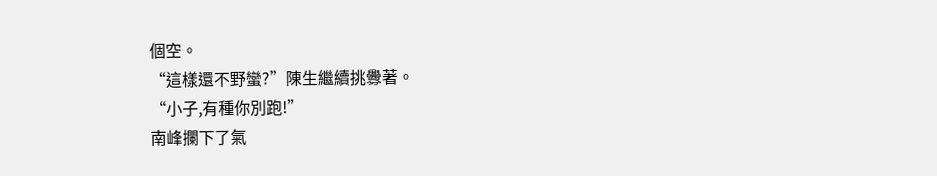個空。
“這樣還不野蠻?”陳生繼續挑釁著。
“小子,有種你別跑!”
南峰攔下了氣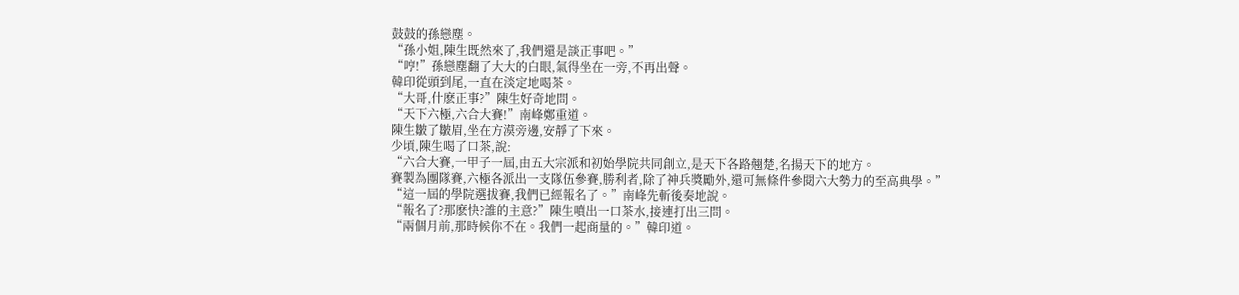鼓鼓的孫戀塵。
“孫小姐,陳生既然來了,我們還是談正事吧。”
“哼!”孫戀塵翻了大大的白眼,氣得坐在一旁,不再出聲。
韓印從頭到尾,一直在淡定地喝茶。
“大哥,什麽正事?”陳生好奇地問。
“天下六極,六合大賽!”南峰鄭重道。
陳生皺了皺眉,坐在方漠旁邊,安靜了下來。
少頃,陳生喝了口茶,說:
“六合大賽,一甲子一屆,由五大宗派和初始學院共同創立,是天下各路翹楚,名揚天下的地方。
賽製為團隊賽,六極各派出一支隊伍參賽,勝利者,除了神兵獎勵外,還可無條件參閱六大勢力的至高典學。”
“這一屆的學院選拔賽,我們已經報名了。”南峰先斬後奏地說。
“報名了?那麽快?誰的主意?”陳生噴出一口茶水,接連打出三問。
“兩個月前,那時候你不在。我們一起商量的。”韓印道。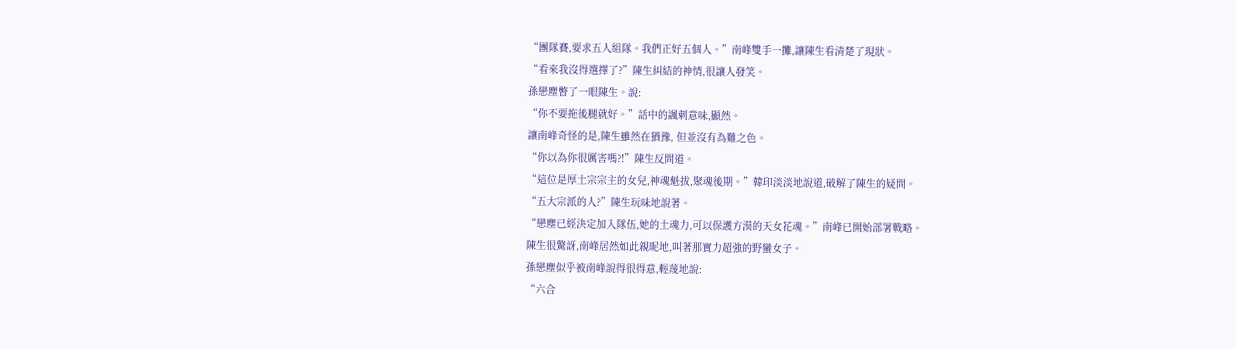“團隊賽,要求五人組隊。我們正好五個人。”南峰雙手一攤,讓陳生看清楚了現狀。
“看來我沒得選擇了?”陳生糾結的神情,很讓人發笑。
孫戀塵瞥了一眼陳生。說:
“你不要拖後腿就好。”話中的諷刺意味,顯然。
讓南峰奇怪的是,陳生雖然在猶豫, 但並沒有為難之色。
“你以為你很厲害嗎?!”陳生反問道。
“這位是厚土宗宗主的女兒,神魂魁拔,聚魂後期。”韓印淡淡地說道,破解了陳生的疑問。
“五大宗派的人?”陳生玩味地說著。
“戀塵已經決定加入隊伍,她的土魂力,可以保護方漠的天女花魂。”南峰已開始部署戰略。
陳生很驚訝,南峰居然如此親昵地,叫著那實力超強的野蠻女子。
孫戀塵似乎被南峰說得很得意,輕蔑地說:
“六合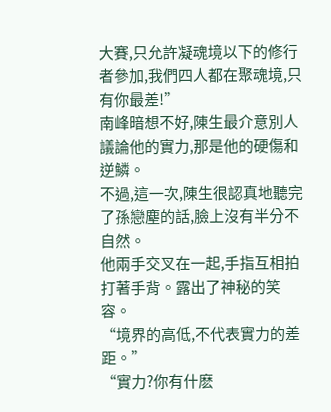大賽,只允許凝魂境以下的修行者參加,我們四人都在聚魂境,只有你最差!”
南峰暗想不好,陳生最介意別人議論他的實力,那是他的硬傷和逆鱗。
不過,這一次,陳生很認真地聽完了孫戀塵的話,臉上沒有半分不自然。
他兩手交叉在一起,手指互相拍打著手背。露出了神秘的笑容。
“境界的高低,不代表實力的差距。”
“實力?你有什麽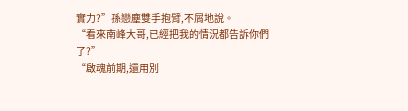實力?”孫戀塵雙手抱臂,不屑地說。
“看來南峰大哥,已經把我的情況都告訴你們了?”
“啟魂前期,還用別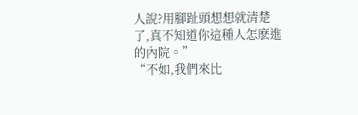人說?用腳趾頭想想就清楚了,真不知道你這種人怎麽進的內院。”
“不如,我們來比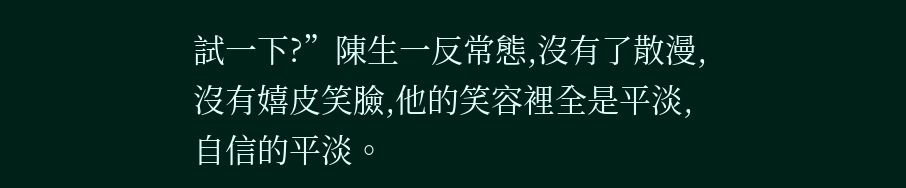試一下?”陳生一反常態,沒有了散漫,沒有嬉皮笑臉,他的笑容裡全是平淡,自信的平淡。